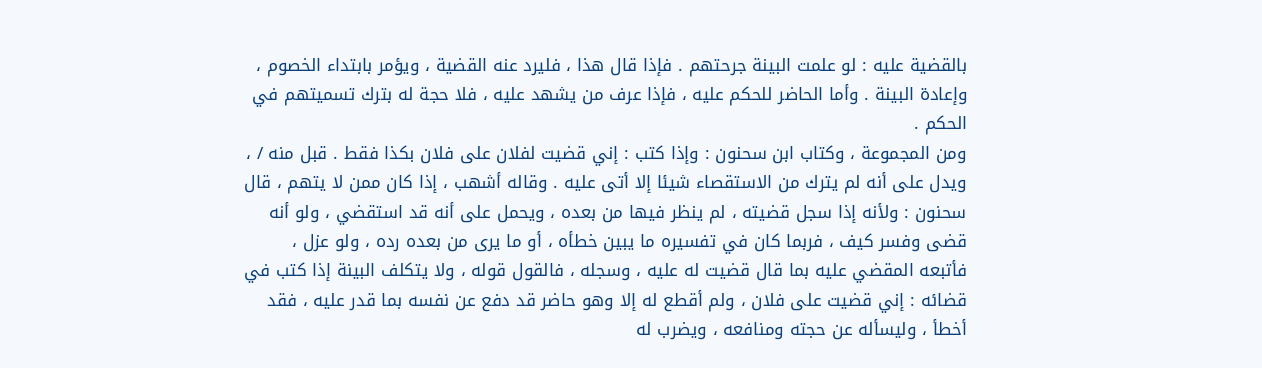بالقضية عليه : لو علمت البينة جرحتهم . فإذا قال هذا ، فليرد عنه القضية ، ويؤمر بابتداء الخصوم ، وإعادة البينة . وأما الحاضر للحكم عليه ، فإذا عرف من يشهد عليه ، فلا حجة له بترك تسميتهم في الحكم .
ومن المجموعة ، وكتاب ابن سحنون : وإذا كتب : إني قضيت لفلان على فلان بكذا فقط . قبل منه / ، ويدل على أنه لم يترك من الاستقصاء شيئا إلا أتى عليه . وقاله أشهب ، إذا كان ممن لا يتهم ، قال سحنون : ولأنه إذا سجل قضيته ، لم ينظر فيها من بعده ، ويحمل على أنه قد استقضي ، ولو أنه قضى وفسر كيف ، فربما كان في تفسيره ما يبين خطأه ، أو ما يرى من بعده رده ، ولو عزل ، فأتبعه المقضي عليه بما قال قضيت له عليه ، وسجله ، فالقول قوله ، ولا يتكلف البينة إذا كتب في قضائه : إني قضيت على فلان ، ولم أقطع له إلا وهو حاضر قد دفع عن نفسه بما قدر عليه ، فقد أخطأ ، وليسأله عن حجته ومنافعه ، ويضرب له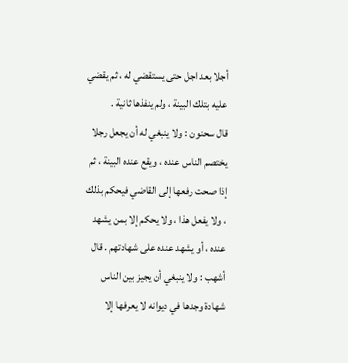أجلا بعد اجل حتى يستقضي له ، ثم يقضي عليه بتلك البينة ، ولم ينفذها ثانية .
قال سحنون : ولا ينبغي له أن يجعل رجلا يختصم الناس عنده ، ويقع عنده البينة ، ثم إذا صحت رفعها إلى القاضي فيحكم بذلك ، ولا يفعل هذا ، ولا يحكم إلا بمن يشهد عنده ، أو يشهد عنده على شهادتهم . قال أشهب : ولا ينبغي أن يجيز بين الناس شهادة وجدها في ديوانه لا يعرفها إلا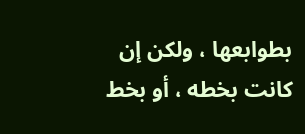بطوابعها ، ولكن إن كانت بخطه ، أو بخط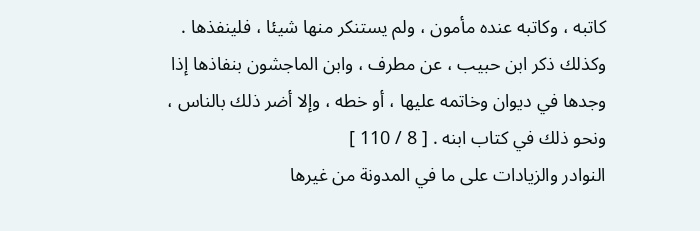كاتبه ، وكاتبه عنده مأمون ، ولم يستنكر منها شيئا ، فلينفذها . وكذلك ذكر ابن حبيب ، عن مطرف ، وابن الماجشون بنفاذها إذا وجدها في ديوان وخاتمه عليها ، أو خطه ، وإلا أضر ذلك بالناس ، ونحو ذلك في كتاب ابنه . [ 8 / 110 ]
النوادر والزيادات على ما في المدونة من غيرها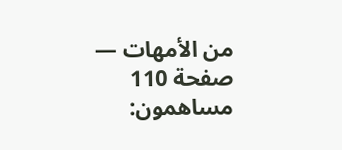من الأمهات — صفحة 110
مساهمون: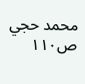محمد حجي
ص١١٠